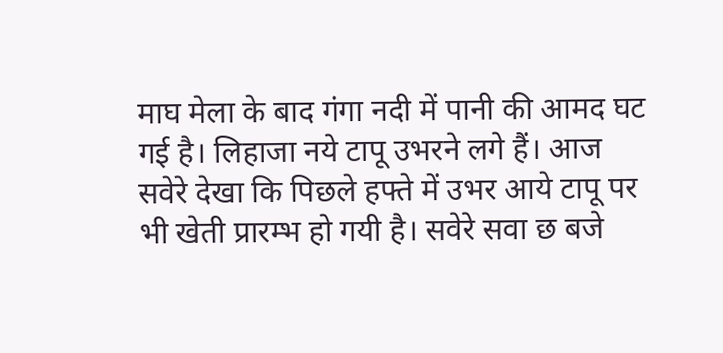माघ मेला के बाद गंगा नदी में पानी की आमद घट गई है। लिहाजा नये टापू उभरने लगे हैं। आज सवेरे देखा कि पिछले हफ्ते में उभर आये टापू पर भी खेती प्रारम्भ हो गयी है। सवेरे सवा छ बजे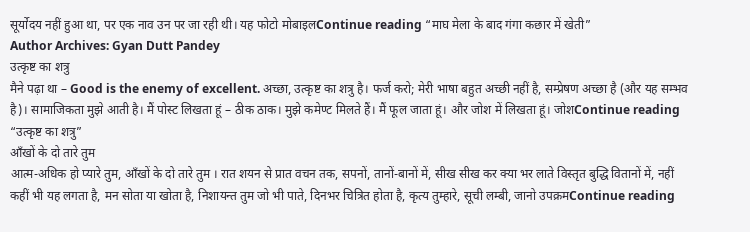सूर्योदय नहीं हुआ था, पर एक नाव उन पर जा रही थी। यह फोटो मोबाइलContinue reading “माघ मेला के बाद गंगा कछार में खेती”
Author Archives: Gyan Dutt Pandey
उत्कृष्ट का शत्रु
मैने पढ़ा था – Good is the enemy of excellent. अच्छा, उत्कृष्ट का शत्रु है। फर्ज करो; मेरी भाषा बहुत अच्छी नहीं है, सम्प्रेषण अच्छा है (और यह सम्भव है)। सामाजिकता मुझे आती है। मैं पोस्ट लिखता हूं – ठीक ठाक। मुझे कमेण्ट मिलते हैं। मैं फूल जाता हूं। और जोश में लिखता हूं। जोशContinue reading “उत्कृष्ट का शत्रु”
आँखों के दो तारे तुम
आत्म-अधिक हो प्यारे तुम, आँखों के दो तारे तुम । रात शयन से प्रात वचन तक, सपनों, तानों-बानों में, सीख सीख कर क्या भर लाते विस्तृत बुद्धि वितानों में, नहीं कहीं भी यह लगता है, मन सोता या खोता है, निशायन्त तुम जो भी पाते, दिनभर चित्रित होता है, कृत्य तुम्हारे, सूची लम्बी, जानो उपक्रमContinue reading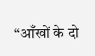“आँखों के दो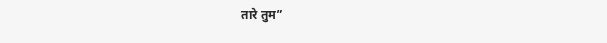तारे तुम”